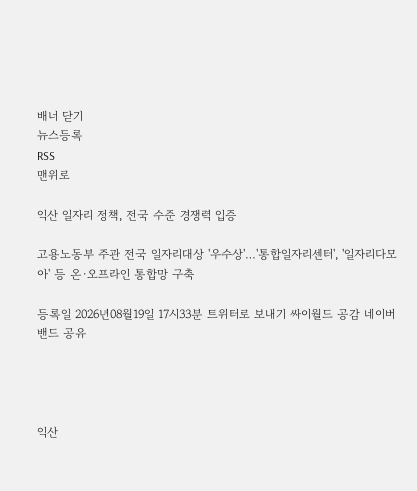배너 닫기
뉴스등록
RSS
맨위로

익산 일자리 정책, 전국 수준 경쟁력 입증

고용노동부 주관 전국 일자리대상 '우수상'…'통합일자리센터', '일자리다모아' 등 온·오프라인 통합망 구축

등록일 2026년08월19일 17시33분 트위터로 보내기 싸이월드 공감 네이버 밴드 공유




익산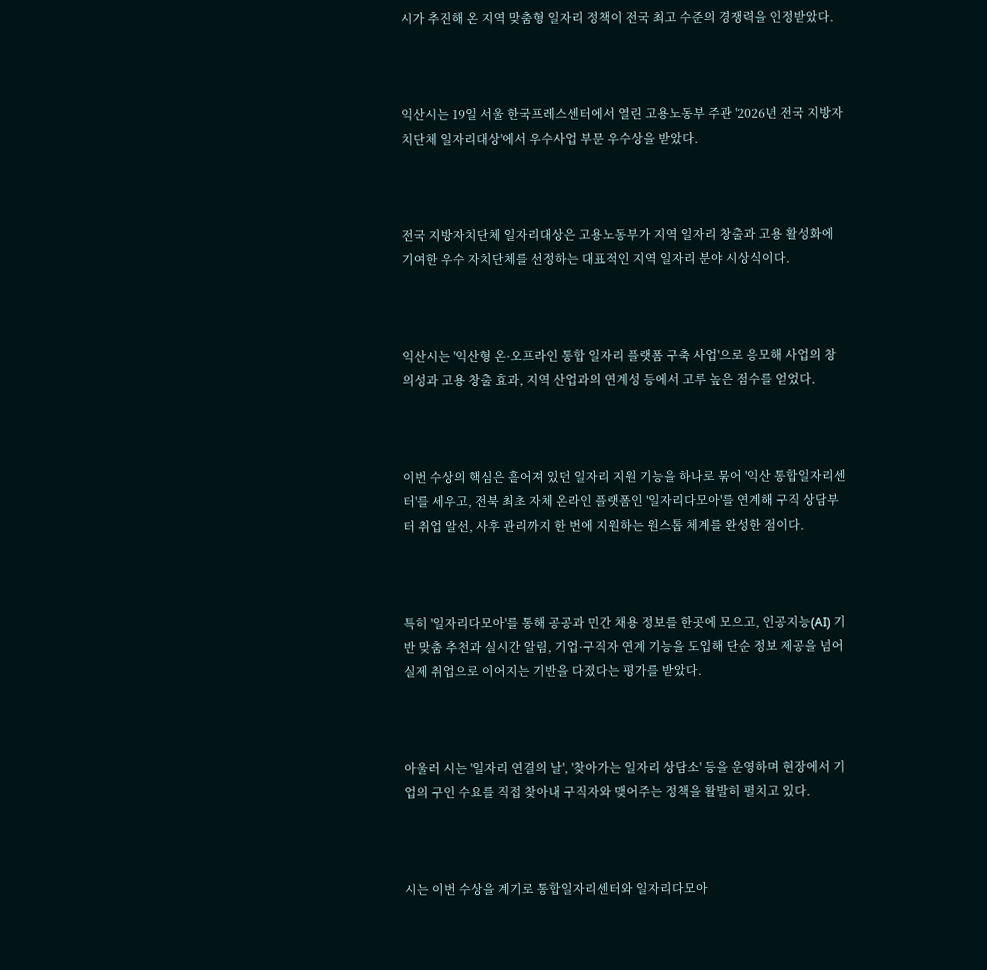시가 추진해 온 지역 맞춤형 일자리 정책이 전국 최고 수준의 경쟁력을 인정받았다.



익산시는 19일 서울 한국프레스센터에서 열린 고용노동부 주관 '2026년 전국 지방자치단체 일자리대상'에서 우수사업 부문 우수상을 받았다.



전국 지방자치단체 일자리대상은 고용노동부가 지역 일자리 창출과 고용 활성화에 기여한 우수 자치단체를 선정하는 대표적인 지역 일자리 분야 시상식이다.



익산시는 '익산형 온·오프라인 통합 일자리 플랫폼 구축 사업'으로 응모해 사업의 창의성과 고용 창출 효과, 지역 산업과의 연계성 등에서 고루 높은 점수를 얻었다.



이번 수상의 핵심은 흩어져 있던 일자리 지원 기능을 하나로 묶어 '익산 통합일자리센터'를 세우고, 전북 최초 자체 온라인 플랫폼인 '일자리다모아'를 연계해 구직 상담부터 취업 알선, 사후 관리까지 한 번에 지원하는 원스톱 체계를 완성한 점이다.



특히 '일자리다모아'를 통해 공공과 민간 채용 정보를 한곳에 모으고, 인공지능(AI) 기반 맞춤 추천과 실시간 알림, 기업·구직자 연계 기능을 도입해 단순 정보 제공을 넘어 실제 취업으로 이어지는 기반을 다졌다는 평가를 받았다.



아울러 시는 '일자리 연결의 날', '찾아가는 일자리 상담소' 등을 운영하며 현장에서 기업의 구인 수요를 직접 찾아내 구직자와 맺어주는 정책을 활발히 펼치고 있다.



시는 이번 수상을 계기로 통합일자리센터와 일자리다모아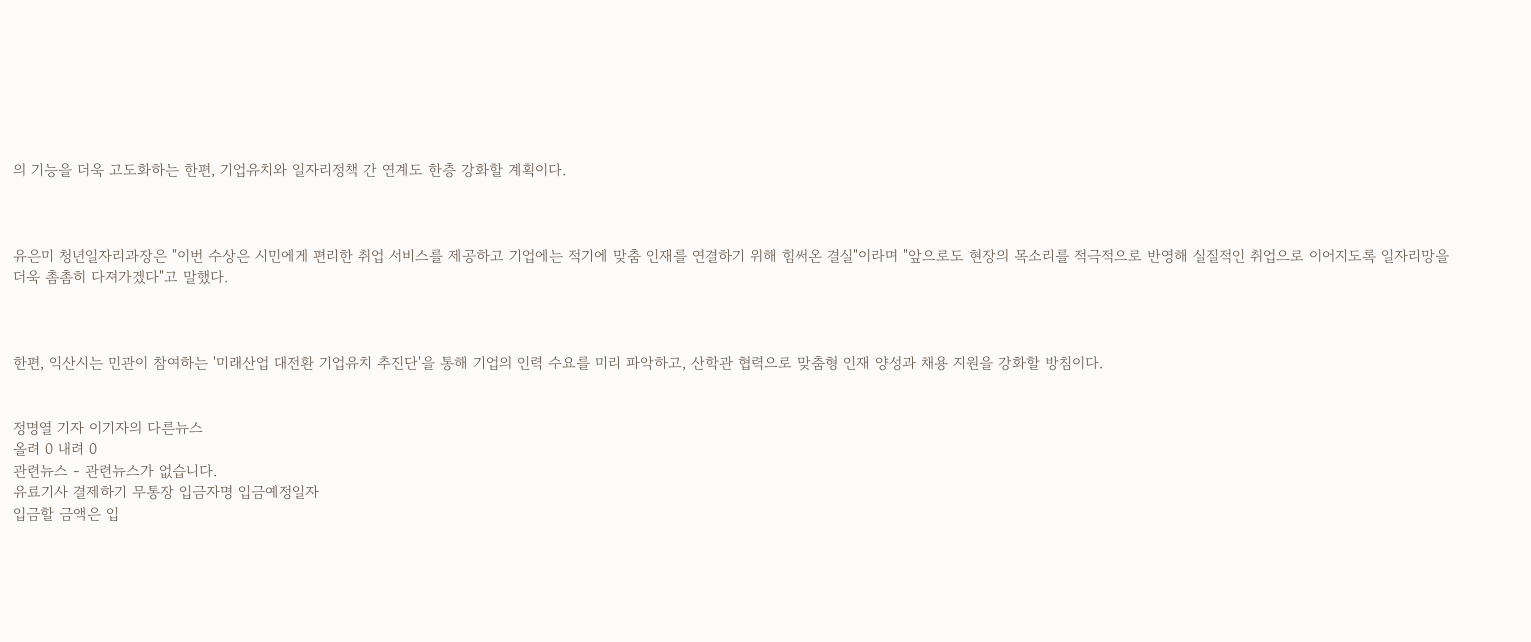의 기능을 더욱 고도화하는 한편, 기업유치와 일자리정책 간 연계도 한층 강화할 계획이다.



유은미 청년일자리과장은 "이번 수상은 시민에게 편리한 취업 서비스를 제공하고 기업에는 적기에 맞춤 인재를 연결하기 위해 힘써온 결실"이라며 "앞으로도 현장의 목소리를 적극적으로 반영해 실질적인 취업으로 이어지도록 일자리망을 더욱 촘촘히 다져가겠다"고 말했다.



한편, 익산시는 민관이 참여하는 '미래산업 대전환 기업유치 추진단'을 통해 기업의 인력 수요를 미리 파악하고, 산학관 협력으로 맞춤형 인재 양성과 채용 지원을 강화할 방침이다.


정명열 기자 이기자의 다른뉴스
올려 0 내려 0
관련뉴스 - 관련뉴스가 없습니다.
유료기사 결제하기 무통장 입금자명 입금예정일자
입금할 금액은 입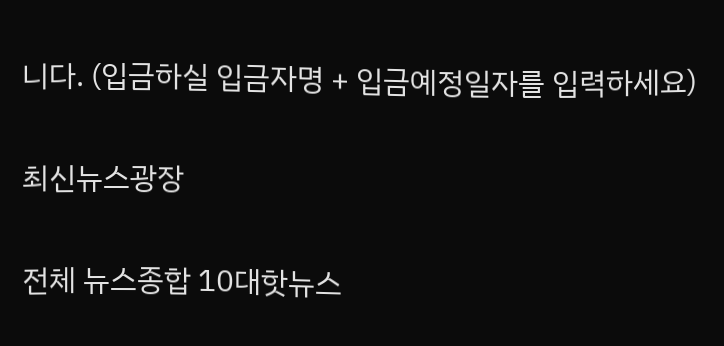니다. (입금하실 입금자명 + 입금예정일자를 입력하세요)

최신뉴스광장

전체 뉴스종합 10대핫뉴스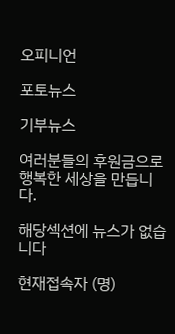오피니언

포토뉴스

기부뉴스

여러분들의 후원금으로
행복한 세상을 만듭니다.

해당섹션에 뉴스가 없습니다

현재접속자 (명)